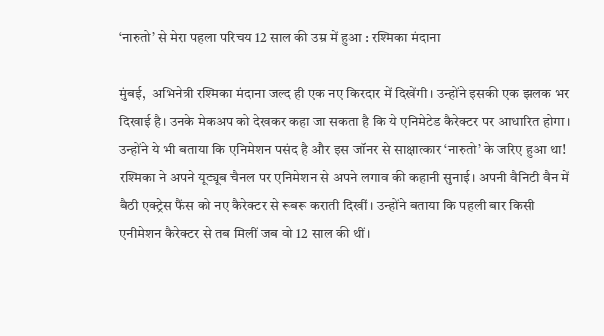‘नारुतो’ से मेरा पहला परिचय 12 साल की उम्र में हुआ : रश्मिका मंदाना

मुंबई,  अभिनेत्री रश्मिका मंदाना जल्द ही एक नए किरदार में दिखेंगी। उन्होंने इसकी एक झलक भर दिखाई है। उनके मेकअप को देखकर कहा जा सकता है कि ये एनिमेटेड कैरेक्टर पर आधारित होगा। उन्होंने ये भी बताया कि एनिमेशन पसंद है और इस जॉनर से साक्षात्कार ‘नारुतो’ के जरिए हुआ था! रश्मिका ने अपने यूट्यूब चैनल पर एनिमेशन से अपने लगाव की कहानी सुनाई। अपनी वैनिटी वैन में बैठी एक्ट्रेस फैंस को नए कैरेक्टर से रूबरू कराती दिखीं। उन्होंने बताया कि पहली बार किसी एनीमेशन कैरेक्टर से तब मिलीं जब वो 12 साल की थीं।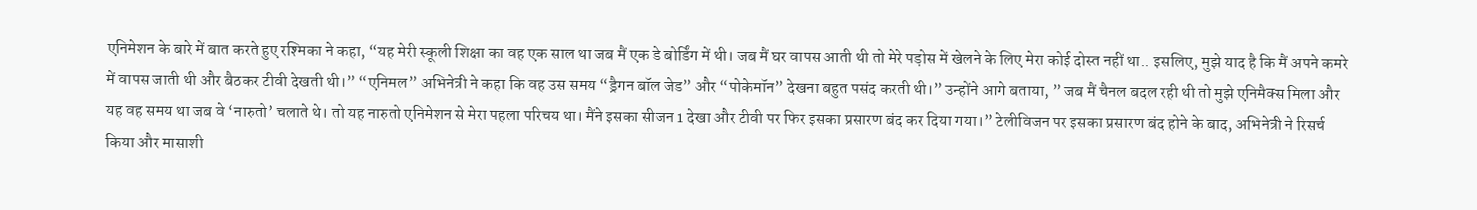एनिमेशन के बारे में बात करते हुए रश्मिका ने कहा, “यह मेरी स्कूली शिक्षा का वह एक साल था जब मैं एक डे बोर्डिंग में थी। जब मैं घर वापस आती थी तो मेरे पड़ोस में खेलने के लिए मेरा कोई दोस्त नहीं था.. इसलिए, मुझे याद है कि मैं अपने कमरे में वापस जाती थी और बैठकर टीवी देखती थी।” “एनिमल” अभिनेत्री ने कहा कि वह उस समय “ड्रैगन बॉल जेड” और “पोकेमॉन” देखना बहुत पसंद करती थी।” उन्होंने आगे बताया, ” जब मैं चैनल बदल रही थी तो मुझे एनिमैक्स मिला और यह वह समय था जब वे ‘नारुतो’ चलाते थे। तो यह नारुतो एनिमेशन से मेरा पहला परिचय था। मैंने इसका सीजन 1 देखा और टीवी पर फिर इसका प्रसारण बंद कर दिया गया।” टेलीविजन पर इसका प्रसारण बंद होने के बाद, अभिनेत्री ने रिसर्च किया और मासाशी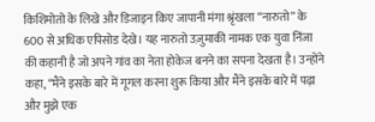किशिमोतो के लिखे और डिजाइन किए जापानी मंगा श्रृंखला “नारुतो” के 600 से अधिक एपिसोड देखे। यह नारुतो उज़ुमाकी नामक एक युवा निंजा की कहानी है जो अपने गांव का नेता होकेज बनने का सपना देखता है। उन्होंने कहा, “मैंने इसके बारे में गूगल करना शुरू किया और मैंने इसके बारे में पढ़ा और मुझे एक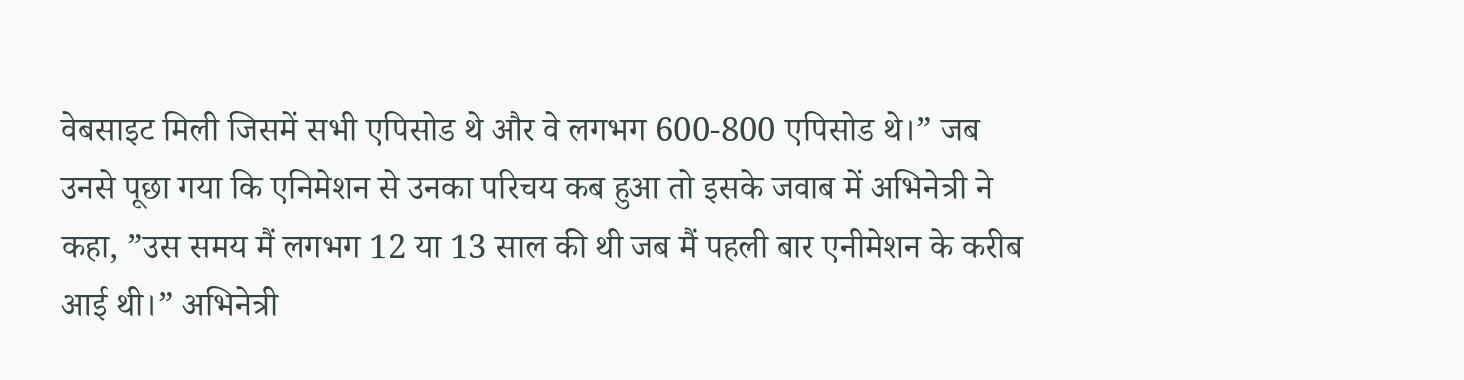वेबसाइट मिली जिसमें सभी एपिसोड थे और वे लगभग 600-800 एपिसोड थे।” जब उनसे पूछा गया कि एनिमेशन से उनका परिचय कब हुआ तो इसके जवाब में अभिनेत्री ने कहा, ”उस समय मैं लगभग 12 या 13 साल की थी जब मैं पहली बार एनीमेशन के करीब आई थी।” अभिनेत्री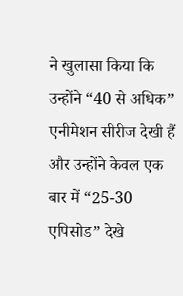ने खुलासा किया कि उन्होंने “40 से अधिक” एनीमेशन सीरीज देखी हैं और उन्होंने केवल एक बार में “25-30 एपिसोड” देखे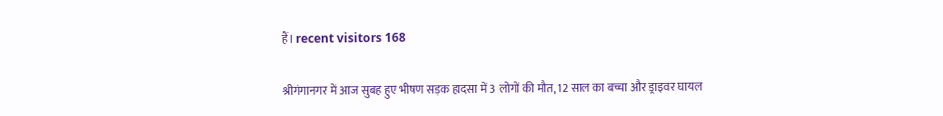हैं। recent visitors 168

श्रीगंगानगर में आज सुबह हुए भीषण सड़क हादसा में 3 लोगों की मौत, 12 साल का बच्चा और ड्राइवर घायल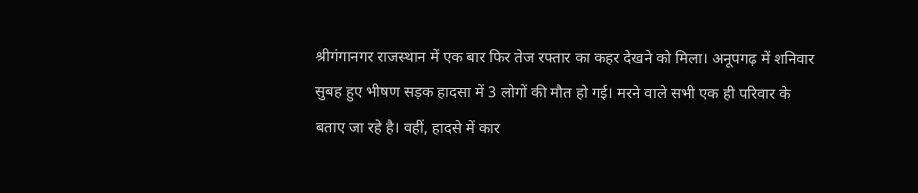श्रीगंगानगर राजस्थान में एक बार फिर तेज रफ्तार का कहर देखने को मिला। अनूपगढ़ में शनिवार सुबह हुए भीषण सड़क हादसा में 3 लोगों की मौत हो गई। मरने वाले सभी एक ही परिवार के बताए जा रहे है। वहीं, हादसे में कार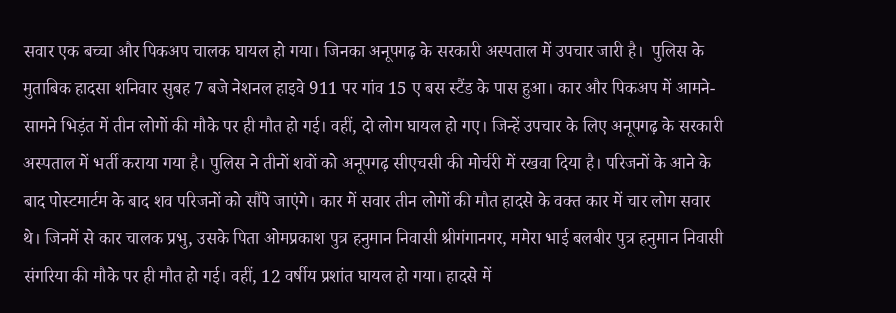सवार एक बच्चा और पिकअप चालक घायल हो गया। जिनका अनूपगढ़ के सरकारी अस्पताल में उपचार जारी है।  पुलिस के मुताबिक हादसा शनिवार सुबह 7 बजे नेशनल हाइवे 911 पर गांव 15 ए बस स्टैंड के पास हुआ। कार और पिकअप में आमने-सामने भिड़ंत में तीन लोगों की मौके पर ही मौत हो गई। वहीं, दो लोग घायल हो गए। जिन्हें उपचार के लिए अनूपगढ़ के सरकारी अस्पताल में भर्ती कराया गया है। पुलिस ने तीनों शवों को अनूपगढ़ सीएचसी की मोर्चरी में रखवा दिया है। परिजनों के आने के बाद पोस्टमार्टम के बाद शव परिजनों को सौंपे जाएंगे। कार में सवार तीन लोगों की मौत हादसे के वक्त कार में चार लोग सवार थे। जिनमें से कार चालक प्रभु, उसके पिता ओमप्रकाश पुत्र हनुमान निवासी श्रीगंगानगर, ममेरा भाई बलबीर पुत्र हनुमान निवासी संगरिया की मौके पर ही मौत हो गई। वहीं, 12 वर्षीय प्रशांत घायल हो गया। हादसे में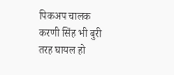पिकअप चालक करणी सिंह भी बुरी तरह घायल हो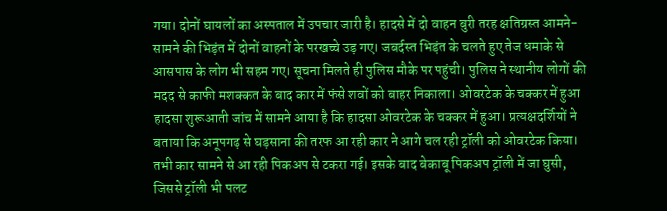गया। दोनों घायलों का अस्पताल में उपचार जारी है। हादसे में दो वाहन बुरी तरह क्षतिग्रस्त आमने-सामने की भिड़ंत में दोनों वाहनों के परखच्चे उड़ गए। जबर्दस्त भिड़ंत के चलते हुए तेज धमाके से आसपास के लोग भी सहम गए। सूचना मिलते ही पुलिस मौके पर पहुंची। पुलिस ने स्थानीय लोगों की मदद से काफी मशक्कत के बाद कार में फंसे शवों को बाहर निकाला। ओवरटेक के चक्कर में हुआ हादसा शुरूआती जांच में सामने आया है कि हादसा ओवरटेक के चक्कर में हुआ। प्रत्यक्षदर्शियों ने बताया कि अनूपगढ़ से घड़साना की तरफ आ रही कार ने आगे चल रही ट्रॉली को ओवरटेक किया। तभी कार सामने से आ रही पिकअप से टकरा गई। इसके बाद बेकाबू पिकअप ट्रॉली में जा घुसी, जिससे ट्रॉली भी पलट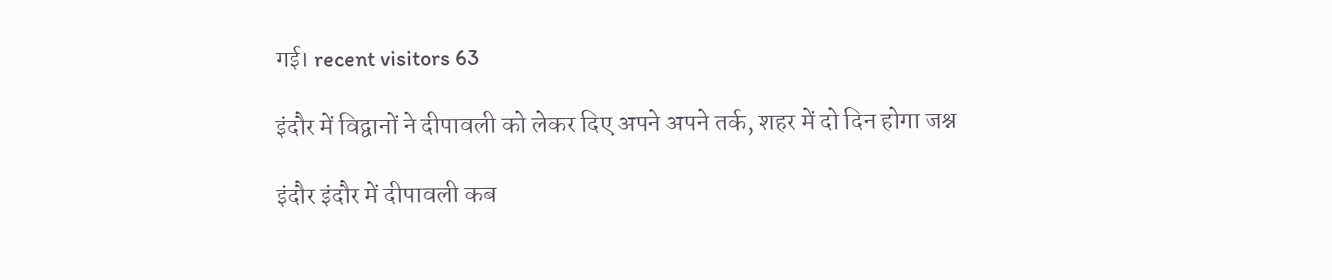गई। recent visitors 63

इंदौर में विद्वानों ने दीपावली को लेकर दिए अपने अपने तर्क, शहर में दो दिन होगा जश्न

इंदौर इंदौर में दीपावली कब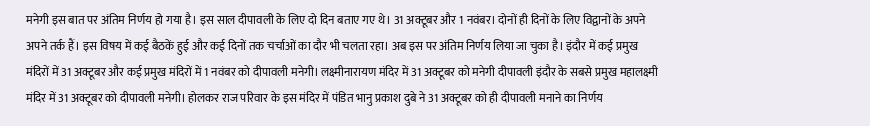मनेगी इस बात पर अंतिम निर्णय हो गया है। इस साल दीपावली के लिए दो दिन बताए गए थे। 31 अक्टूबर और 1 नवंबर। दोनों ही दिनों के लिए विद्वानों के अपने अपने तर्क हैं। इस विषय में कई बैठकें हुई और कई दिनों तक चर्चाओं का दौर भी चलता रहा। अब इस पर अंतिम निर्णय लिया जा चुका है। इंदौर में कई प्रमुख मंदिरों में 31 अक्टूबर और कई प्रमुख मंदिरों में 1 नवंबर को दीपावली मनेगी। लक्ष्मीनारायण मंदिर में 31 अक्टूबर को मनेगी दीपावली इंदौर के सबसे प्रमुख महालक्ष्मी मंदिर में 31 अक्टूबर को दीपावली मनेगी। होलकर राज परिवार के इस मंदिर में पंडित भानु प्रकाश दुबे ने 31 अक्टूबर को ही दीपावली मनाने का निर्णय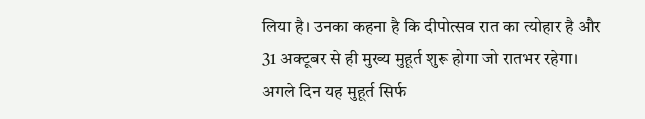लिया है। उनका कहना है कि दीपोत्सव रात का त्योहार है और 31 अक्टूबर से ही मुख्य मुहूर्त शुरू होगा जो रातभर रहेगा। अगले दिन यह मुहूर्त सिर्फ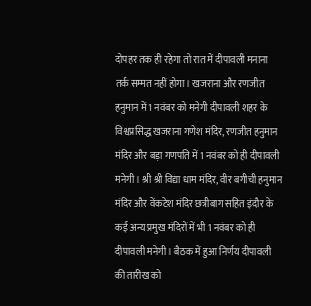दोपहर तक ही रहेगा तो रात में दीपावली मनाना तर्क सम्मत नहीं होगा। खजराना और रणजीत हनुमान में 1 नवंबर को मनेगी दीपावली शहर के विश्वप्रसिद्ध खजराना गणेश मंदिर, रणजीत हनुमान मंदिर और बड़ा गणपति में 1 नवंबर को ही दीपावली मनेगी। श्री श्री विद्या धाम मंदिर, वीर बगीची हनुमान मंदिर और वेंकटेश मंदिर छत्रीबाग सहित इंदौर के कई अन्य प्रमुख मंदिरों में भी 1 नवंबर को ही दीपावली मनेगी। बैठक में हुआ निर्णय दीपावली की तारीख को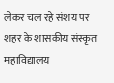लेकर चल रहे संशय पर शहर के शासकीय संस्कृत महाविद्यालय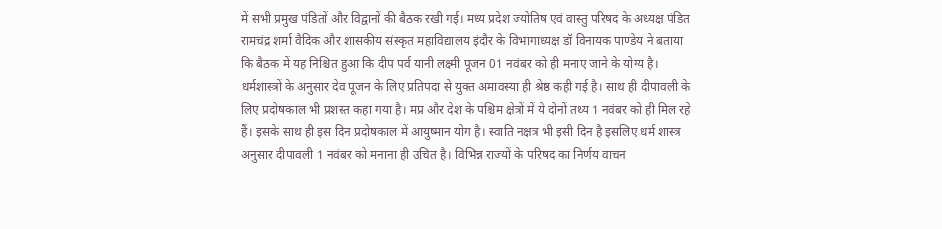में सभी प्रमुख पंडितों और विद्वानों की बैठक रखी गई। मध्य प्रदेश ज्योतिष एवं वास्तु परिषद के अध्यक्ष पंडित रामचंद्र शर्मा वैदिक और शासकीय संस्कृत महाविद्यालय इंदौर के विभागाध्यक्ष डॉ विनायक पाण्डेय ने बताया कि बैठक में यह निश्चित हुआ कि दीप पर्व यानी लक्ष्मी पूजन 01 नवंबर को ही मनाए जाने के योग्य है। धर्मशास्त्रों के अनुसार देव पूजन के लिए प्रतिपदा से युक्त अमावस्या ही श्रेष्ठ कही गई है। साथ ही दीपावली के लिए प्रदोषकाल भी प्रशस्त कहा गया है। मप्र और देश के पश्चिम क्षेत्रों में ये दोनों तथ्य 1 नवंबर को ही मिल रहे हैं। इसके साथ ही इस दिन प्रदोषकाल में आयुष्मान योग है। स्वाति नक्षत्र भी इसी दिन है इसलिए धर्म शास्त्र अनुसार दीपावली 1 नवंबर को मनाना ही उचित है। विभिन्न राज्यों के परिषद का निर्णय वाचन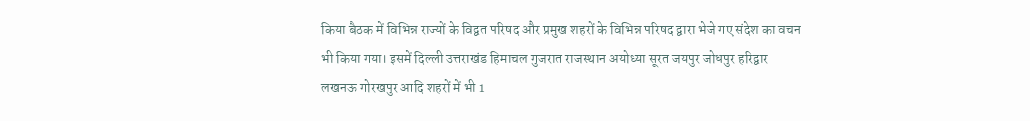किया बैठक में विभिन्न राज्यों के विद्वत परिषद और प्रमुख शहरों के विभिन्न परिषद द्वारा भेजे गए संदेश का वचन भी किया गया। इसमें दिल्ली उत्तराखंड हिमाचल गुजरात राजस्थान अयोध्या सूरत जयपुर जोधपुर हरिद्वार लखनऊ गोरखपुर आदि शहरों में भी 1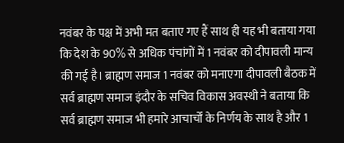नवंबर के पक्ष में अभी मत बताए गए हैं साथ ही यह भी बताया गया कि देश के 90% से अधिक पंचांगों में 1 नवंबर को दीपावली मान्य की गई है। ब्राह्मण समाज 1 नवंबर को मनाएगा दीपावली बैठक में सर्व ब्राह्मण समाज इंदौर के सचिव विकास अवस्थी ने बताया कि सर्व ब्राह्मण समाज भी हमारे आचार्चों के निर्णय के साथ है और 1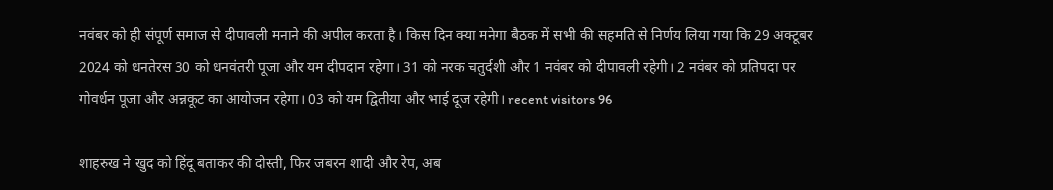नवंबर को ही संपूर्ण समाज से दीपावली मनाने की अपील करता है। किस दिन क्या मनेगा बैठक में सभी की सहमति से निर्णय लिया गया कि 29 अक्टूबर 2024 को धनतेरस 30 को धनवंतरी पूजा और यम दीपदान रहेगा। 31 को नरक चतुर्दशी और 1 नवंबर को दीपावली रहेगी। 2 नवंबर को प्रतिपदा पर गोवर्धन पूजा और अन्नकूट का आयोजन रहेगा। 03 को यम द्वितीया और भाई दूज रहेगी। recent visitors 96

शाहरुख ने खुद को हिंदू बताकर की दोस्ती, फिर जबरन शादी और रेप, अब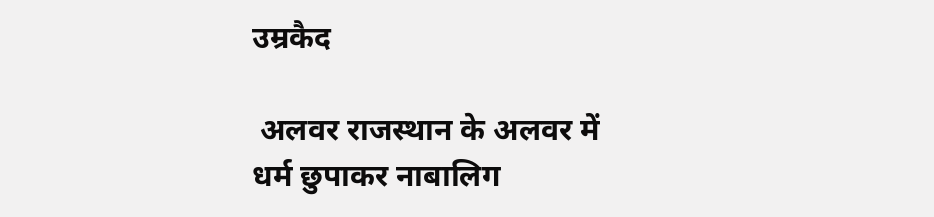उम्रकैद

 अलवर राजस्थान के अलवर में धर्म छुपाकर नाबालिग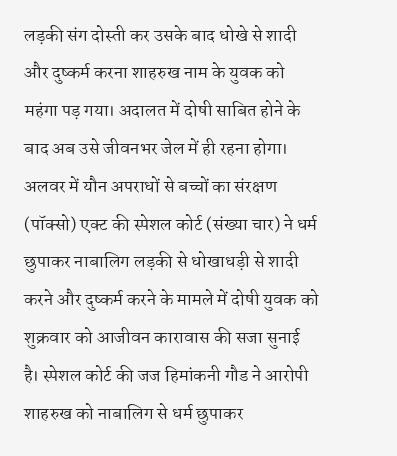लड़की संग दोस्ती कर उसके बाद धोखे से शादी और दुष्कर्म करना शाहरुख नाम के युवक को महंगा पड़ गया। अदालत में दोषी साबित होने के बाद अब उसे जीवनभर जेल में ही रहना होगा। अलवर में यौन अपराधों से बच्चों का संरक्षण (पॉक्सो) एक्ट की स्पेशल कोर्ट (संख्या चार) ने धर्म छुपाकर नाबालिग लड़की से धोखाधड़ी से शादी करने और दुष्कर्म करने के मामले में दोषी युवक को शुक्रवार को आजीवन कारावास की सजा सुनाई है। स्पेशल कोर्ट की जज हिमांकनी गौड ने आरोपी शाहरुख को नाबालिग से धर्म छुपाकर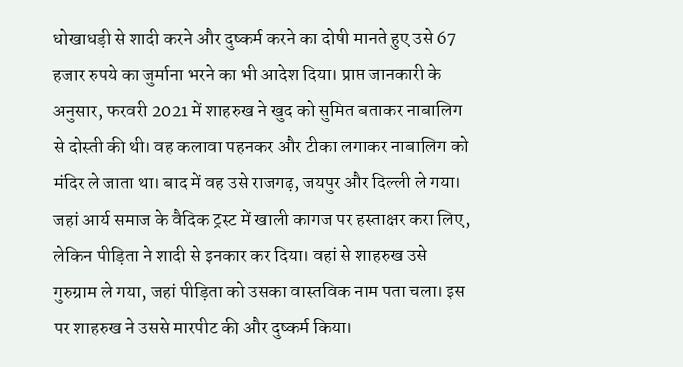धोखाधड़ी से शादी करने और दुष्कर्म करने का दोषी मानते हुए उसे 67 हजार रुपये का जुर्माना भरने का भी आदेश दिया। प्राप्त जानकारी के अनुसार, फरवरी 2021 में शाहरुख ने खुद को सुमित बताकर नाबालिग से दोस्ती की थी। वह कलावा पहनकर और टीका लगाकर नाबालिग को मंदिर ले जाता था। बाद में वह उसे राजगढ़, जयपुर और दिल्ली ले गया। जहां आर्य समाज के वैदिक ट्रस्ट में खाली कागज पर हस्ताक्षर करा लिए, लेकिन पीड़िता ने शादी से इनकार कर दिया। वहां से शाहरुख उसे गुरुग्राम ले गया, जहां पीड़िता को उसका वास्तविक नाम पता चला। इस पर शाहरुख ने उससे मारपीट की और दुष्कर्म किया।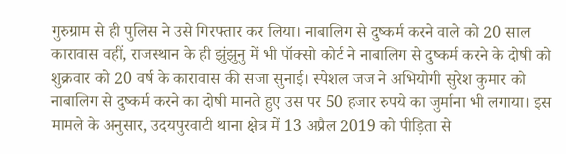गुरुग्राम से ही पुलिस ने उसे गिरफ्तार कर लिया। नाबालिग से दुष्कर्म करने वाले को 20 साल कारावास वहीं, राजस्थान के ही झुंझुनु में भी पॉक्सो कोर्ट ने नाबालिग से दुष्कर्म करने के दोषी को शुक्रवार को 20 वर्ष के कारावास की सजा सुनाई। स्पेशल जज ने अभियोगी सुरेश कुमार को नाबालिग से दुष्कर्म करने का दोषी मानते हुए उस पर 50 हजार रुपये का जुर्माना भी लगाया। इस मामले के अनुसार, उदयपुरवाटी थाना क्षेत्र में 13 अप्रैल 2019 को पीड़िता से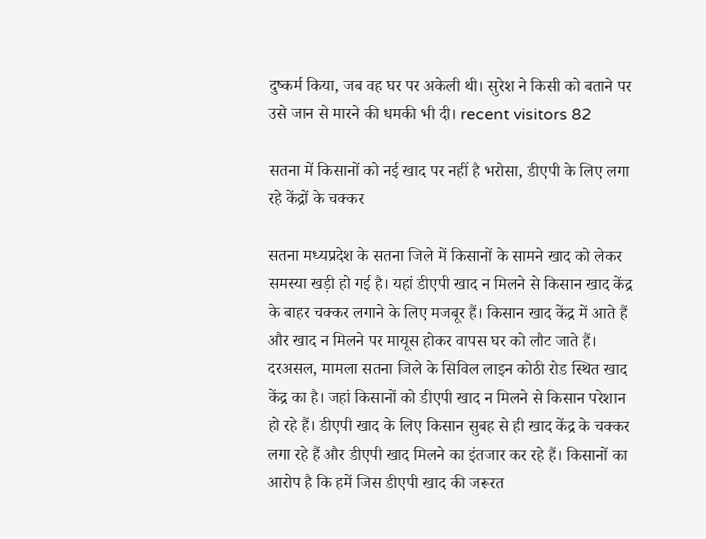दुष्कर्म किया, जब वह घर पर अकेली थी। सुरेश ने किसी को बताने पर उसे जान से मारने की धमकी भी दी। recent visitors 82

सतना में किसानों को नई खाद पर नहीं है भरोसा, डीएपी के लिए लगा रहे केंद्रों के चक्कर

सतना मध्यप्रदेश के सतना जिले में किसानों के सामने खाद को लेकर समस्या खड़ी हो गई है। यहां डीएपी खाद न मिलने से किसान खाद केंद्र के बाहर चक्कर लगाने के लिए मजबूर हैं। किसान खाद केंद्र में आते हैं और खाद न मिलने पर मायूस होकर वापस घर को लौट जाते हैं। दरअसल, मामला सतना जिले के सिविल लाइन कोठी रोड स्थित खाद केंद्र का है। जहां किसानों को डीएपी खाद न मिलने से किसान परेशान हो रहे हैं। डीएपी खाद के लिए किसान सुबह से ही खाद केंद्र के चक्कर लगा रहे हैं और डीएपी खाद मिलने का इंतजार कर रहे हैं। किसानों का आरोप है कि हमें जिस डीएपी खाद की जरूरत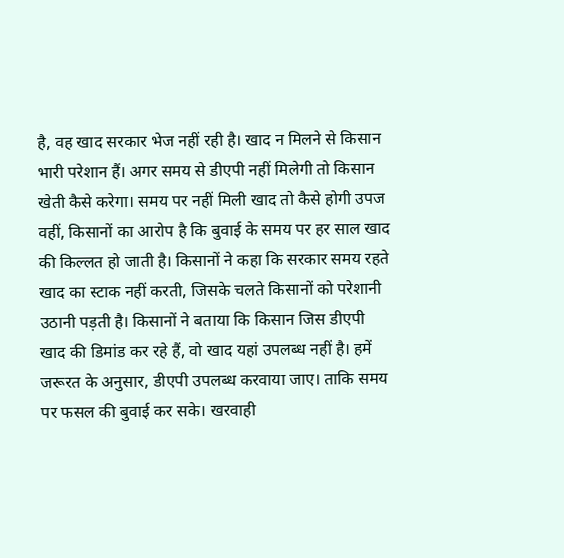है, वह खाद सरकार भेज नहीं रही है। खाद न मिलने से किसान भारी परेशान हैं। अगर समय से डीएपी नहीं मिलेगी तो किसान खेती कैसे करेगा। समय पर नहीं मिली खाद तो कैसे होगी उपज वहीं, किसानों का आरोप है कि बुवाई के समय पर हर साल खाद की किल्लत हो जाती है। किसानों ने कहा कि सरकार समय रहते खाद का स्टाक नहीं करती, जिसके चलते किसानों को परेशानी उठानी पड़ती है। किसानों ने बताया कि किसान जिस डीएपी खाद की डिमांड कर रहे हैं, वो खाद यहां उपलब्ध नहीं है। हमें जरूरत के अनुसार, डीएपी उपलब्ध करवाया जाए। ताकि समय पर फसल की बुवाई कर सके। खरवाही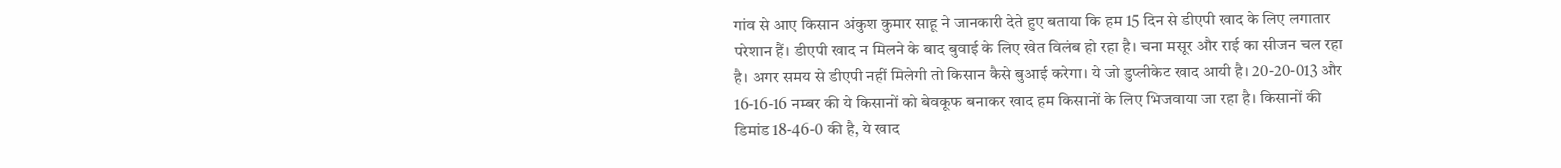गांव से आए किसान अंकुश कुमार साहू ने जानकारी देते हुए बताया कि हम 15 दिन से डीएपी खाद के लिए लगातार परेशान हैं। डीएपी खाद न मिलने के बाद बुवाई के लिए खेत विलंब हो रहा है। चना मसूर और राई का सीजन चल रहा है। अगर समय से डीएपी नहीं मिलेगी तो किसान कैसे बुआई करेगा। ये जो डुप्लीकेट खाद आयी है। 20-20-013 और 16-16-16 नम्बर की ये किसानों को बेवकूफ बनाकर खाद हम किसानों के लिए भिजवाया जा रहा है। किसानों की डिमांड 18-46-0 की है, ये खाद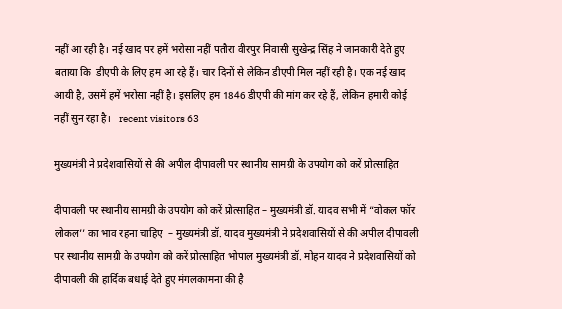नहीं आ रही है। नई खाद पर हमें भरोसा नहीं पतौरा वीरपुर निवासी सुखेन्द्र सिंह ने जानकारी देते हुए बताया कि  डीएपी के लिए हम आ रहे हैं। चार दिनों से लेकिन डीएपी मिल नहीं रही है। एक नई खाद आयी है, उसमें हमें भरोसा नहीं है। इसलिए हम 1846 डीएपी की मांग कर रहे हैं, लेकिन हमारी कोई नहीं सुन रहा है।   recent visitors 63

मुख्यमंत्री ने प्रदेशवासियों से की अपील दीपावली पर स्थानीय सामग्री के उपयोग को करें प्रोत्साहित

दीपावली पर स्थानीय सामग्री के उपयोग को करें प्रोत्साहित – मुख्यमंत्री डॉ. यादव सभी में “वोकल फॉर लोकल’’ का भाव रहना चाहिए  – मुख्यमंत्री डॉ. यादव मुख्यमंत्री ने प्रदेशवासियों से की अपील दीपावली पर स्थानीय सामग्री के उपयोग को करें प्रोत्साहित भोपाल मुख्यमंत्री डॉ. मोहन यादव ने प्रदेशवासियों को दीपावली की हार्दिक बधाई देते हुए मंगलकामना की है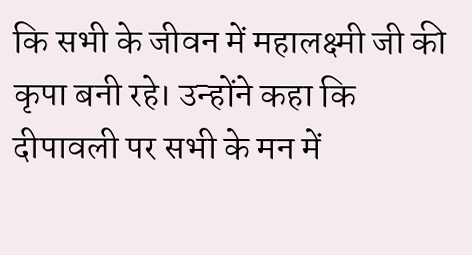कि सभी के जीवन में महालक्ष्मी जी की कृपा बनी रहे। उन्होंने कहा कि दीपावली पर सभी के मन में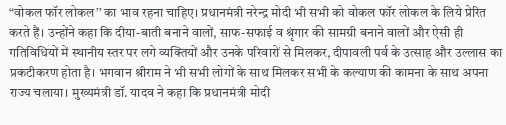“वोकल फॉर लोकल’’ का भाव रहना चाहिए। प्रधानमंत्री नरेन्द्र मोदी भी सभी को वोकल फॉर लोकल के लिये प्रेरित करते हैं। उन्होंने कहा कि दीया-बाती बनाने वालों, साफ-सफाई व श्रृंगार की सामग्री बनाने वालों और ऐसी ही गतिविधियों में स्थानीय स्तर पर लगे व्यक्तियों और उनके परिवारों से मिलकर, दीपावली पर्व के उत्साह और उल्लास का प्रकटीकरण होता है। भगवान श्रीराम ने भी सभी लोगों के साथ मिलकर सभी के कल्याण की कामना के साथ अपना राज्य चलाया। मुख्यमंत्री डॉ. यादव ने कहा कि प्रधानमंत्री मोदी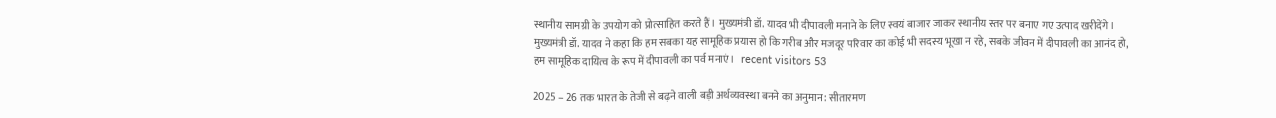स्थानीय सामग्री के उपयोग को प्रोत्साहित करते हैं। मुख्यमंत्री डॉ. यादव भी दीपावली मनाने के लिए स्वयं बाजार जाकर स्थानीय स्तर पर बनाए गए उत्पाद खरीदेंगे। मुख्यमंत्री डॉ. यादव ने कहा कि हम सबका यह सामूहिक प्रयास हो कि गरीब और मजदूर परिवार का कोई भी सदस्य भूखा न रहे, सबके जीवन में दीपावली का आनंद हो, हम सामूहिक दायित्व के रूप में दीपावली का पर्व मनाएं।   recent visitors 53

2025 – 26 तक भारत के तेजी से बढ़ने वाली बड़ी अर्थव्यवस्था बनने का अनुमान: सीतारमण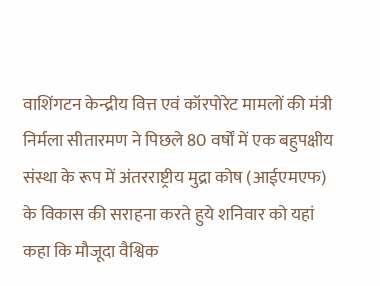वाशिंगटन केन्द्रीय वित्त एवं कॉरपोरेट मामलों की मंत्री निर्मला सीतारमण ने पिछले 80 वर्षों में एक बहुपक्षीय संस्था के रूप में अंतरराष्ट्रीय मुद्रा कोष (आईएमएफ) के विकास की सराहना करते हुये शनिवार को यहां कहा कि मौजूदा वैश्विक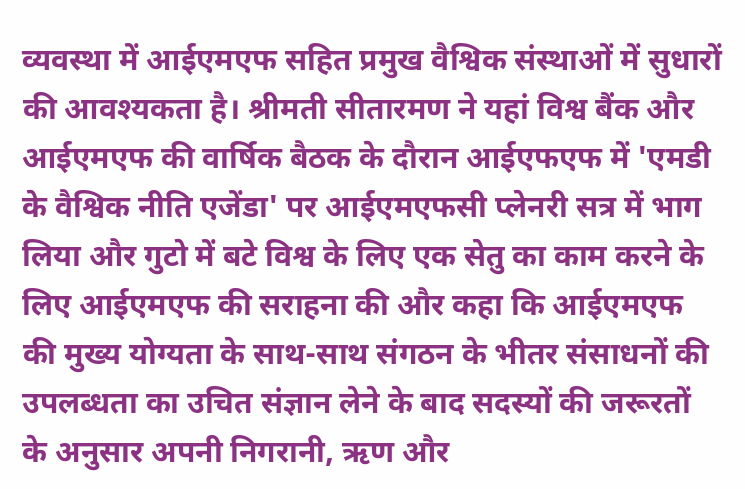व्यवस्था में आईएमएफ सहित प्रमुख वैश्विक संस्थाओं में सुधारों की आवश्यकता है। श्रीमती सीतारमण ने यहां विश्व बैंक और आईएमएफ की वार्षिक बैठक के दौरान आईएफएफ में 'एमडी के वैश्विक नीति एजेंडा' पर आईएमएफसी प्लेनरी सत्र में भाग लिया और गुटो में बटे विश्व के लिए एक सेतु का काम करने के लिए आईएमएफ की सराहना की और कहा कि आईएमएफ की मुख्य योग्यता के साथ-साथ संगठन के भीतर संसाधनों की उपलब्धता का उचित संज्ञान लेने के बाद सदस्यों की जरूरतों के अनुसार अपनी निगरानी, ऋण और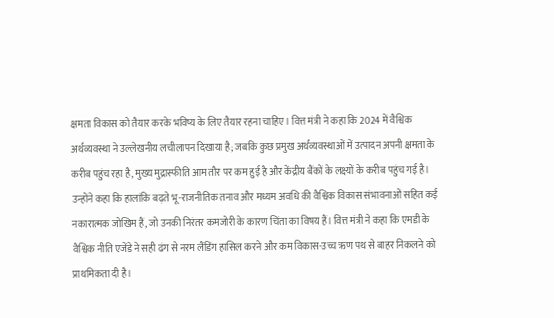क्षमता विकास को तैयार करके भविष्य के लिए तैयार रहना चाहिए। वित्त मंत्री ने कहा कि 2024 में वैश्विक अर्थव्यवस्था ने उल्लेखनीय लचीलापन दिखाया है; जबकि कुछ प्रमुख अर्थव्यवस्थाओं में उत्पादन अपनी क्षमता के करीब पहुंच रहा है, मुख्य मुद्रास्फीति आम तौर पर कम हुई है और केंद्रीय बैंकों के लक्ष्यों के करीब पहुंच गई है। उन्होंने कहा कि हालांकि बढ़ते भू-राजनीतिक तनाव और मध्यम अवधि की वैश्विक विकास संभावनाओं सहित कई नकारात्मक जोखिम हैं, जो उनकी निरंतर कमजोरी के कारण चिंता का विषय हैं। वित्त मंत्री ने कहा कि एमडी के वैश्विक नीति एजेंडे ने सही ढंग से नरम लैंडिंग हासिल करने और कम विकास-उच्च ऋण पथ से बाहर निकलने को प्राथमिकता दी है।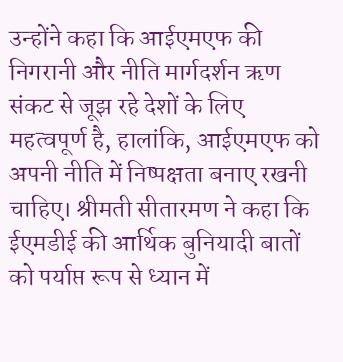उन्होंने कहा कि आईएमएफ की निगरानी और नीति मार्गदर्शन ऋण संकट से जूझ रहे देशों के लिए महत्वपूर्ण है, हालांकि, आईएमएफ को अपनी नीति में निष्पक्षता बनाए रखनी चाहिए। श्रीमती सीतारमण ने कहा कि ईएमडीई की आर्थिक बुनियादी बातों को पर्याप्त रूप से ध्यान में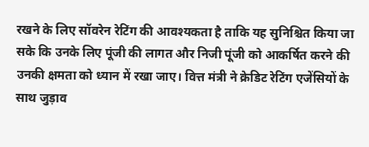रखने के लिए सॉवरेन रेटिंग की आवश्यकता है ताकि यह सुनिश्चित किया जा सके कि उनके लिए पूंजी की लागत और निजी पूंजी को आकर्षित करने की उनकी क्षमता को ध्यान में रखा जाए। वित्त मंत्री ने क्रेडिट रेटिंग एजेंसियों के साथ जुड़ाव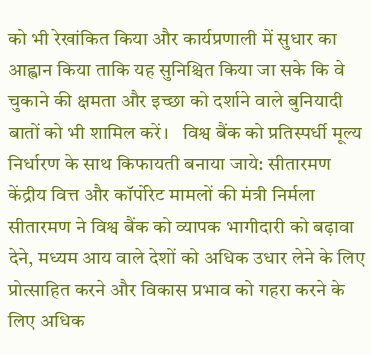को भी रेखांकित किया और कार्यप्रणाली में सुधार का आह्वान किया ताकि यह सुनिश्चित किया जा सके कि वे चुकाने की क्षमता और इच्छा को दर्शाने वाले बुनियादी बातों को भी शामिल करें।   विश्व बैंक को प्रतिस्पर्धी मूल्य निर्धारण के साथ किफायती बनाया जाये: सीतारमण केंद्रीय वित्त और कॉर्पोरेट मामलों की मंत्री निर्मला सीतारमण ने विश्व बैंक को व्यापक भागीदारी को बढ़ावा देने, मध्यम आय वाले देशों को अधिक उधार लेने के लिए प्रोत्साहित करने और विकास प्रभाव को गहरा करने के लिए अधिक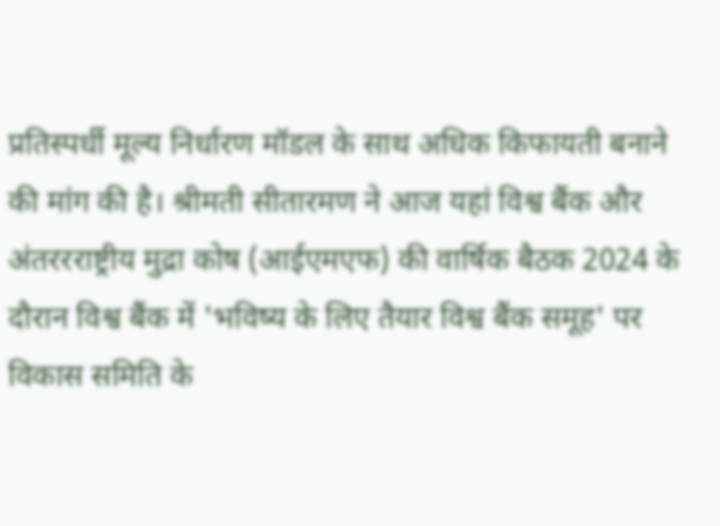प्रतिस्पर्धी मूल्य निर्धारण मॉडल के साथ अधिक किफायती बनाने की मांग की है। श्रीमती सीतारमण ने आज यहां विश्व बैंक और अंतररराष्ट्रीय मुद्रा कोष (आईएमएफ) की वार्षिक बैठक 2024 के दौरान विश्व बैंक में 'भविष्य के लिए तैयार विश्व बैंक समूह' पर विकास समिति के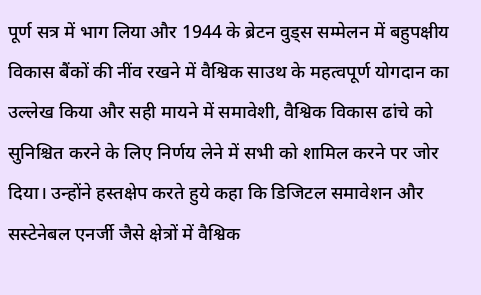पूर्ण सत्र में भाग लिया और 1944 के ब्रेटन वुड्स सम्मेलन में बहुपक्षीय विकास बैंकों की नींव रखने में वैश्विक साउथ के महत्वपूर्ण योगदान का उल्लेख किया और सही मायने में समावेशी, वैश्विक विकास ढांचे को सुनिश्चित करने के लिए निर्णय लेने में सभी को शामिल करने पर जोर दिया। उन्होंने हस्तक्षेप करते हुये कहा कि डिजिटल समावेशन और सस्टेनेबल एनर्जी जैसे क्षेत्रों में वैश्विक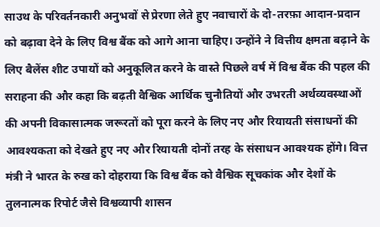साउथ के परिवर्तनकारी अनुभवों से प्रेरणा लेते हुए नवाचारों के दो-तरफ़ा आदान-प्रदान को बढ़ावा देने के लिए विश्व बैंक को आगे आना चाहिए। उन्होंने ने वित्तीय क्षमता बढ़ाने के लिए बैलेंस शीट उपायों को अनुकूलित करने के वास्ते पिछले वर्ष में विश्व बैंक की पहल की सराहना की और कहा कि बढ़ती वैश्विक आर्थिक चुनौतियों और उभरती अर्थव्यवस्थाओं की अपनी विकासात्मक जरूरतों को पूरा करने के लिए नए और रियायती संसाधनों की आवश्यकता को देखते हुए नए और रियायती दोनों तरह के संसाधन आवश्यक होंगे। वित्त मंत्री ने भारत के रुख को दोहराया कि विश्व बैंक को वैश्विक सूचकांक और देशों के तुलनात्मक रिपोर्ट जैसे विश्वव्यापी शासन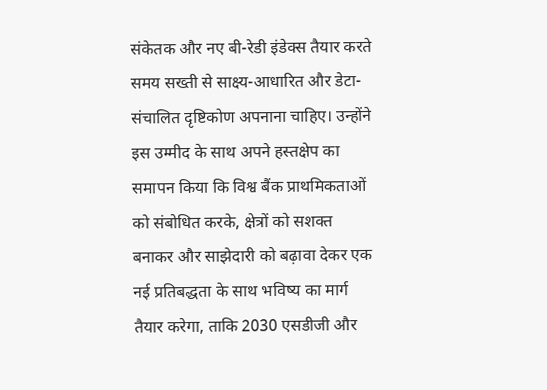संकेतक और नए बी-रेडी इंडेक्स तैयार करते समय सख्ती से साक्ष्य-आधारित और डेटा-संचालित दृष्टिकोण अपनाना चाहिए। उन्होंने इस उम्मीद के साथ अपने हस्तक्षेप का समापन किया कि विश्व बैंक प्राथमिकताओं को संबोधित करके, क्षेत्रों को सशक्त बनाकर और साझेदारी को बढ़ावा देकर एक नई प्रतिबद्धता के साथ भविष्य का मार्ग तैयार करेगा, ताकि 2030 एसडीजी और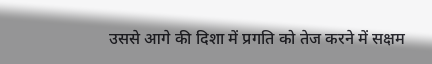उससे आगे की दिशा में प्रगति को तेज करने में सक्षम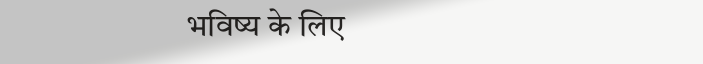भविष्य के लिए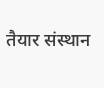तैयार संस्थान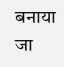बनाया जा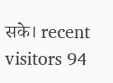सके। recent visitors 94